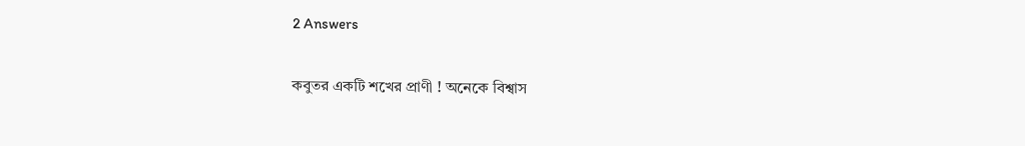2 Answers

কবুতর একটি শখের প্রাণী ! অনেকে বিশ্বাস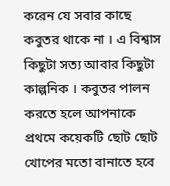করেন যে সবার কাছে কবুতর থাকে না । এ বিশ্বাস কিছুটা সত্য আবার কিছুটা কাল্পনিক । কবুতর পালন করতে হলে আপনাকে প্রথমে কয়েকটি ছোট ছোট খোপের মতো বানাতে হবে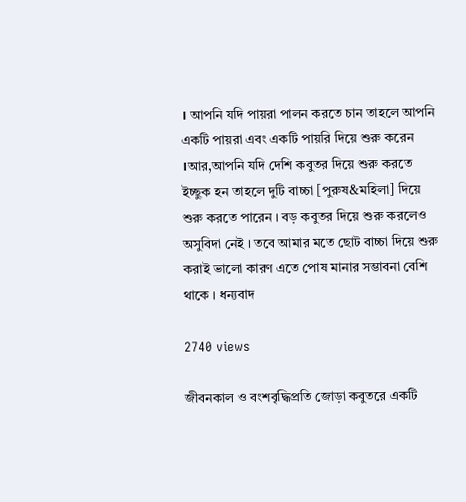। আপনি যদি পায়রা পালন করতে চান তাহলে আপনি একটি পায়রা এবং একটি পায়রি দিয়ে শুরু করেন ।আর,আপনি যদি দেশি কবুতর দিয়ে শুরু করতে ইচ্ছুক হন তাহলে দুটি বাচ্চা [পুরুষ&মহিলা] দিয়ে শুরু করতে পারেন । বড় কবুতর দিয়ে শুরু করলেও অসুবিদা নেই । তবে আমার মতে ছোট বাচ্চা দিয়ে শুরু করাই ভালো কারণ এতে পোষ মানার সম্ভাবনা বেশি থাকে । ধন্যবাদ

2740 views

জীবনকাল ও বংশবৃদ্ধিপ্রতি জোড়া কবুতরে একটি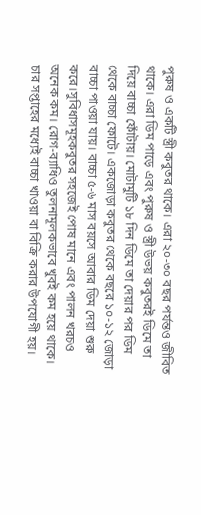পুরুষ ও একটি স্ত্রী কবুতর থাকে। এরা ২০-৩০ বছর পর্যন্তও জীবিত থাকে। এরা ডিম পাড়ে এবং পুরুষ ও স্ত্রী উভয় কবুতরই ডিমে তা দিয়ে বাচ্চা ফোঁটায়। মোটামুটি ১৮ দিন ডিমে তা দেয়ার পর ডিম থেকে বাচ্চা ফোটে। একজোড়া কবুতর থেকে বছরে ১০-১২ জোড়া বাচ্চা পাওয়া যায়। বাচ্চা ৫-৬ মাস বয়সে আবার ডিম দেয়া শুরু করে।সুবিধাসমূহকবুতর সহজেই পোষ মানে এবং পালন খরচও অনেক কম। রোগ-ব্যাধিও তুলনামূলকভাবে খুবই কম হয়ে থাকে। চার সপ্তাহের মধ্যেই বাচ্চা খাওয়া বা বিক্রি করার উপযোগী হয়।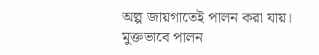অল্প জায়গাতেই পালন করা যায়। মুক্তভাবে পালন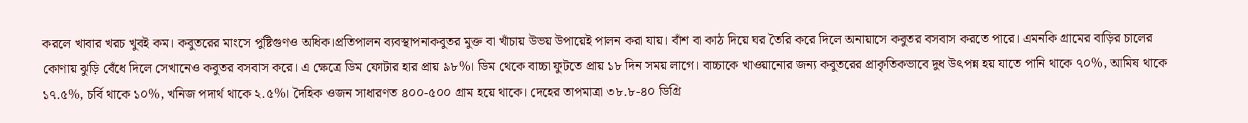করলে খাবার খরচ খুবই কম। কবুতরের মাংসে পুষ্টিগুণও অধিক।প্রতিপালন ব্যবস্থাপনাকবুতর মুক্ত বা খাঁচায় উভয় উপায়েই পালন করা যায়। বাঁশ বা কাঠ দিয়ে ঘর তৈরি করে দিলে অনায়াসে কবুতর বসবাস করতে পারে। এমনকি গ্রামের বাড়ির চালের কোণায় ঝুড়ি বেঁধে দিলে সেখানেও কবুতর বসবাস করে। এ ক্ষেত্রে ডিম ফোটার হার প্রায় ৯৮%। ডিম থেকে বাচ্চা ফুটতে প্রায় ১৮ দিন সময় লাগে। বাচ্চাকে খাওয়ানোর জন্য কবুতরের প্রাকৃতিকভাবে দুধ উৎপন্ন হয় যাতে পানি থাকে ৭০%, আমিষ থাকে ১৭.৫%, চর্বি থাকে ১০%, খনিজ পদার্থ থাকে ২.৫%। দৈহিক ওজন সাধারণত ৪০০-৫০০ গ্রাম হয়ে থাকে। দেহের তাপমাত্রা ৩৮.৮-৪০ ডিগ্রি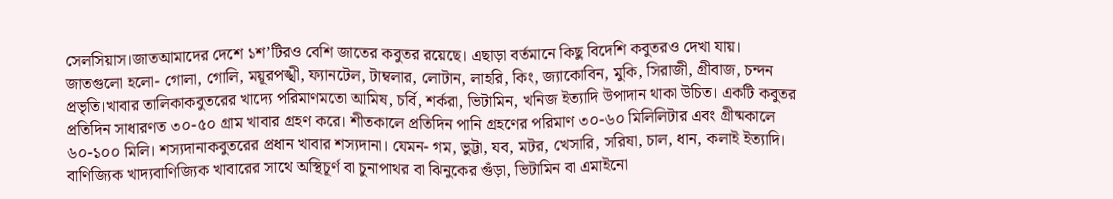সেলসিয়াস।জাতআমাদের দেশে ১শ’টিরও বেশি জাতের কবুতর রয়েছে। এছাড়া বর্তমানে কিছু বিদেশি কবুতরও দেখা যায়। জাতগুলো হলো- গোলা, গোলি, ময়ূরপঙ্খী, ফ্যানটেল, টাম্বলার, লোটান, লাহরি, কিং, জ্যাকোবিন, মুকি, সিরাজী, গ্রীবাজ, চন্দন প্রভৃতি।খাবার তালিকাকবুতরের খাদ্যে পরিমাণমতো আমিষ, চর্বি, শর্করা, ভিটামিন, খনিজ ইত্যাদি উপাদান থাকা উচিত। একটি কবুতর প্রতিদিন সাধারণত ৩০-৫০ গ্রাম খাবার গ্রহণ করে। শীতকালে প্রতিদিন পানি গ্রহণের পরিমাণ ৩০-৬০ মিলিলিটার এবং গ্রীষ্মকালে ৬০-১০০ মিলি। শস্যদানাকবুতরের প্রধান খাবার শস্যদানা। যেমন- গম, ভুট্টা, যব, মটর, খেসারি, সরিষা, চাল, ধান, কলাই ইত্যাদি। বাণিজ্যিক খাদ্যবাণিজ্যিক খাবারের সাথে অস্থিচূর্ণ বা চুনাপাথর বা ঝিনুকের গুঁড়া, ভিটামিন বা এমাইনো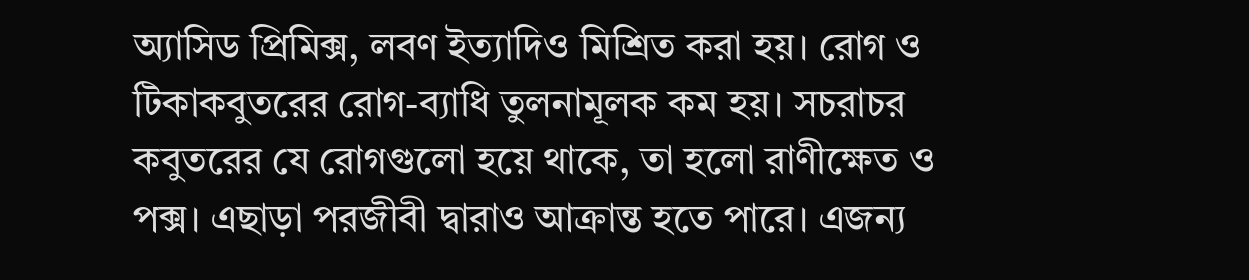অ্যাসিড প্রিমিক্স, লবণ ইত্যাদিও মিশ্রিত করা হয়। রোগ ও টিকাকবুতরের রোগ-ব্যাধি তুলনামূলক কম হয়। সচরাচর কবুতরের যে রোগগুলো হয়ে থাকে, তা হলো রাণীক্ষেত ও পক্স। এছাড়া পরজীবী দ্বারাও আক্রান্ত হতে পারে। এজন্য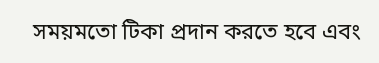সময়মতো টিকা প্রদান করতে হবে এবং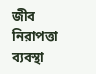জীব নিরাপত্তা ব্যবস্থা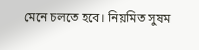মেনে চলতে হবে। নিয়মিত সুষম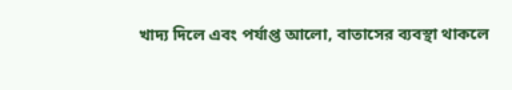খাদ্য দিলে এবং পর্যাপ্ত আলো, বাতাসের ব্যবস্থা থাকলে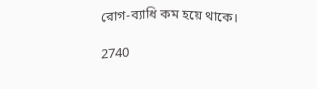রোগ-ব্যাধি কম হয়ে থাকে।

2740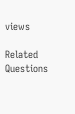views

Related Questions